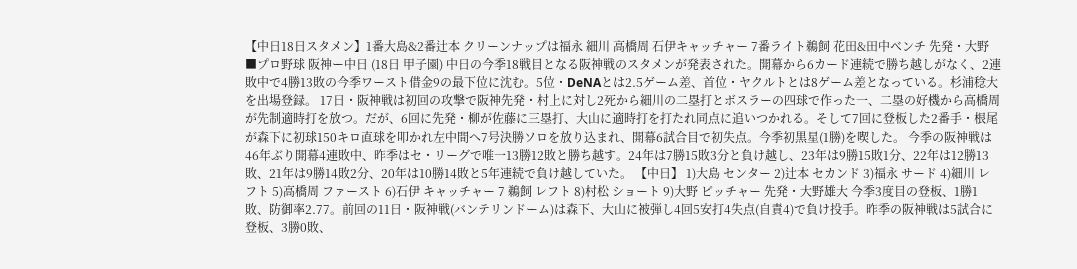【中日18日スタメン】1番大島&2番辻本 クリーンナップは福永 細川 高橋周 石伊キャッチャー 7番ライト鵜飼 花田&田中ベンチ 先発・大野
■プロ野球 阪神ー中日 (18日 甲子園) 中日の今季18戦目となる阪神戦のスタメンが発表された。開幕から6カード連続で勝ち越しがなく、2連敗中で4勝13敗の今季ワースト借金9の最下位に沈む。5位・DeNAとは2.5ゲーム差、首位・ヤクルトとは8ゲーム差となっている。杉浦稔大を出場登録。 17日・阪神戦は初回の攻撃で阪神先発・村上に対し2死から細川の二塁打とボスラーの四球で作った一、二塁の好機から高橋周が先制適時打を放つ。だが、6回に先発・柳が佐藤に三塁打、大山に適時打を打たれ同点に追いつかれる。そして7回に登板した2番手・根尾が森下に初球150キロ直球を叩かれ左中間へ7号決勝ソロを放り込まれ、開幕6試合目で初失点。今季初黒星(1勝)を喫した。 今季の阪神戦は46年ぶり開幕4連敗中、昨季はセ・リーグで唯一13勝12敗と勝ち越す。24年は7勝15敗3分と負け越し、23年は9勝15敗1分、22年は12勝13敗、21年は9勝14敗2分、20年は10勝14敗と5年連続で負け越していた。 【中日】 1)大島 センター 2)辻本 セカンド 3)福永 サード 4)細川 レフト 5)高橋周 ファースト 6)石伊 キャッチャー 7 鵜飼 レフト 8)村松 ショート 9)大野 ピッチャー 先発・大野雄大 今季3度目の登板、1勝1敗、防御率2.77。前回の11日・阪神戦(バンテリンドーム)は森下、大山に被弾し4回5安打4失点(自責4)で負け投手。昨季の阪神戦は5試合に登板、3勝0敗、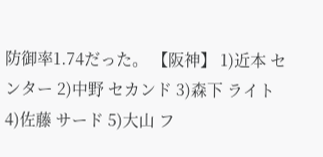防御率1.74だった。 【阪神】 1)近本 センター 2)中野 セカンド 3)森下 ライト 4)佐藤 サード 5)大山 フ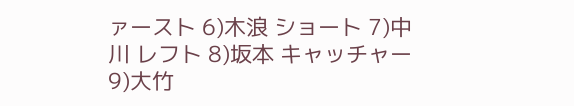ァースト 6)木浪 ショート 7)中川 レフト 8)坂本 キャッチャー 9)大竹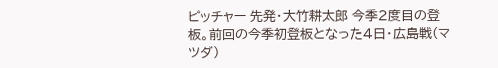ピッチャー 先発・大竹耕太郎 今季2度目の登板。前回の今季初登板となった4日・広島戦(マツダ)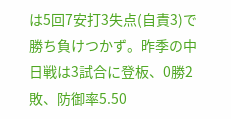は5回7安打3失点(自責3)で勝ち負けつかず。昨季の中日戦は3試合に登板、0勝2敗、防御率5.50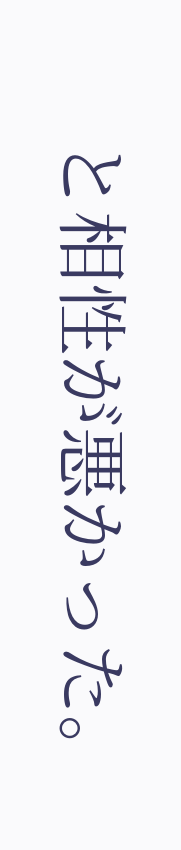と相性が悪かった。